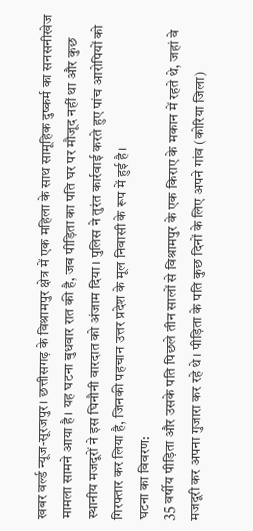खबर वर्ल्ड न्यूज-सूरजपुर। छत्तीसगढ़ के विश्रामपुर क्षेत्र में एक महिला के साथ सामूहिक दुष्कर्म का सनसनीखेज मामला सामने आया है। यह घटना बुधवार रात की है, जब पीड़िता का पति घर पर मौजूद नहीं था और कुछ स्थानीय मजदूरों ने इस घिनौनी वारदात को अंजाम दिया। पुलिस ने तुरंत कार्रवाई करते हुए पांच आरोपियों को गिरफ्तार कर लिया है, जिनकी पहचान उत्तर प्रदेश के मूल निवासी के रूप में हुई है।
घटना का विवरण:
35 वर्षीय पीड़िता और उसके पति पिछले तीन सालों से विश्रामपुर के एक किराए के मकान में रहते थे, जहां वे मजदूरी कर अपना गुजारा कर रहे थे। पीड़िता के पति कुछ दिनों के लिए अपने गांव (कोरिया जिला)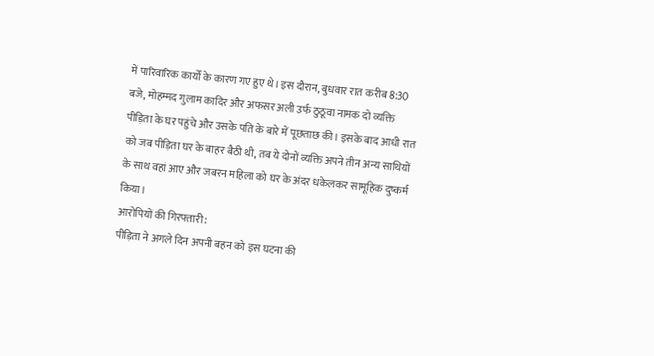में पारिवारिक कार्यों के कारण गए हुए थे। इस दौरान, बुधवार रात करीब 8:30 बजे, मोहम्मद गुलाम कादिर और अफसर अली उर्फ ठुठूवा नामक दो व्यक्ति पीड़िता के घर पहुंचे और उसके पति के बारे में पूछताछ की। इसके बाद आधी रात को जब पीड़िता घर के बाहर बैठी थी, तब ये दोनों व्यक्ति अपने तीन अन्य साथियों के साथ वहां आए और जबरन महिला को घर के अंदर धकेलकर सामूहिक दुष्कर्म किया।
आरोपियों की गिरफ्तारी:
पीड़िता ने अगले दिन अपनी बहन को इस घटना की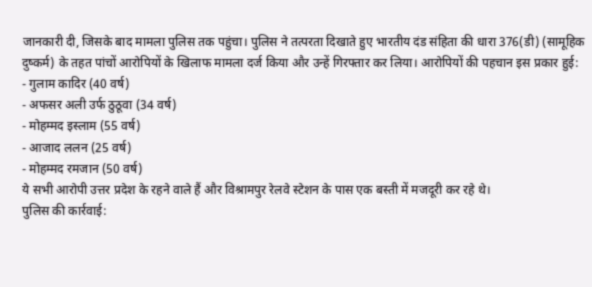जानकारी दी, जिसके बाद मामला पुलिस तक पहुंचा। पुलिस ने तत्परता दिखाते हुए भारतीय दंड संहिता की धारा 376(डी) (सामूहिक दुष्कर्म) के तहत पांचों आरोपियों के खिलाफ मामला दर्ज किया और उन्हें गिरफ्तार कर लिया। आरोपियों की पहचान इस प्रकार हुई:
- गुलाम कादिर (40 वर्ष)
- अफसर अली उर्फ ठुठूवा (34 वर्ष)
- मोहम्मद इस्लाम (55 वर्ष)
- आजाद ललन (25 वर्ष)
- मोहम्मद रमजान (50 वर्ष)
ये सभी आरोपी उत्तर प्रदेश के रहने वाले हैं और विश्रामपुर रेलवे स्टेशन के पास एक बस्ती में मजदूरी कर रहे थे।
पुलिस की कार्रवाई: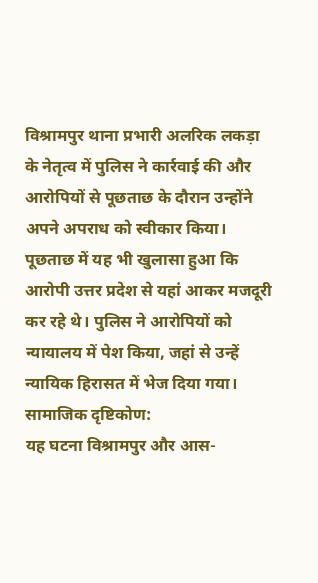विश्रामपुर थाना प्रभारी अलरिक लकड़ा के नेतृत्व में पुलिस ने कार्रवाई की और आरोपियों से पूछताछ के दौरान उन्होंने अपने अपराध को स्वीकार किया। पूछताछ में यह भी खुलासा हुआ कि आरोपी उत्तर प्रदेश से यहां आकर मजदूरी कर रहे थे। पुलिस ने आरोपियों को न्यायालय में पेश किया, जहां से उन्हें न्यायिक हिरासत में भेज दिया गया।
सामाजिक दृष्टिकोण:
यह घटना विश्रामपुर और आस-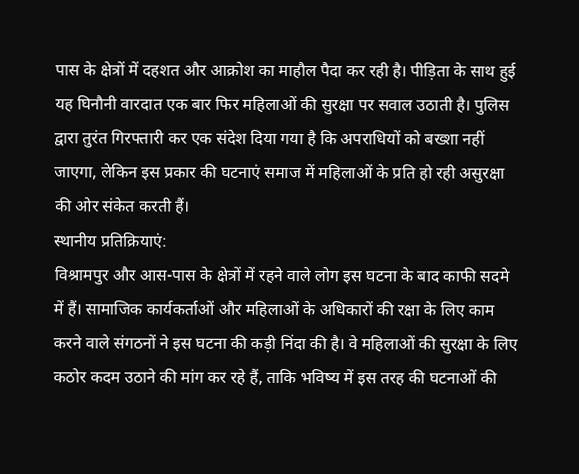पास के क्षेत्रों में दहशत और आक्रोश का माहौल पैदा कर रही है। पीड़िता के साथ हुई यह घिनौनी वारदात एक बार फिर महिलाओं की सुरक्षा पर सवाल उठाती है। पुलिस द्वारा तुरंत गिरफ्तारी कर एक संदेश दिया गया है कि अपराधियों को बख्शा नहीं जाएगा, लेकिन इस प्रकार की घटनाएं समाज में महिलाओं के प्रति हो रही असुरक्षा की ओर संकेत करती हैं।
स्थानीय प्रतिक्रियाएं:
विश्रामपुर और आस-पास के क्षेत्रों में रहने वाले लोग इस घटना के बाद काफी सदमे में हैं। सामाजिक कार्यकर्ताओं और महिलाओं के अधिकारों की रक्षा के लिए काम करने वाले संगठनों ने इस घटना की कड़ी निंदा की है। वे महिलाओं की सुरक्षा के लिए कठोर कदम उठाने की मांग कर रहे हैं, ताकि भविष्य में इस तरह की घटनाओं की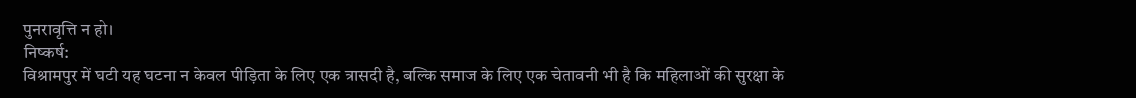पुनरावृत्ति न हो।
निष्कर्ष:
विश्रामपुर में घटी यह घटना न केवल पीड़िता के लिए एक त्रासदी है, बल्कि समाज के लिए एक चेतावनी भी है कि महिलाओं की सुरक्षा के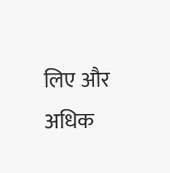लिए और अधिक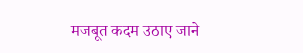मजबूत कदम उठाए जाने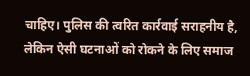चाहिए। पुलिस की त्वरित कार्रवाई सराहनीय है, लेकिन ऐसी घटनाओं को रोकने के लिए समाज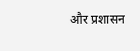और प्रशासन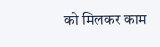को मिलकर काम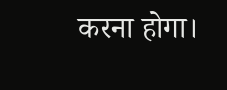करना होगा।